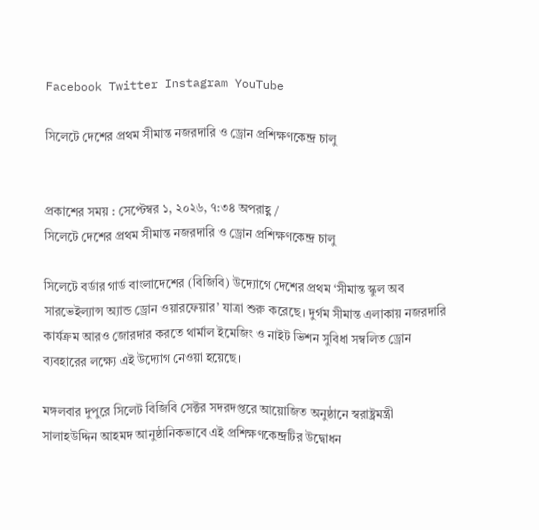Facebook Twitter Instagram YouTube

সিলেটে দেশের প্রথম সীমান্ত নজরদারি ও ড্রোন প্রশিক্ষণকেন্দ্র চালু


প্রকাশের সময় : সেপ্টেম্বর ১, ২০২৬, ৭:৩৪ অপরাহ্ণ /
সিলেটে দেশের প্রথম সীমান্ত নজরদারি ও ড্রোন প্রশিক্ষণকেন্দ্র চালু

সিলেটে বর্ডার গার্ড বাংলাদেশের (বিজিবি) উদ্যোগে দেশের প্রথম ‘সীমান্ত স্কুল অব সারভেইল্যান্স অ্যান্ড ড্রোন ওয়ারফেয়ার’ যাত্রা শুরু করেছে। দুর্গম সীমান্ত এলাকায় নজরদারি কার্যক্রম আরও জোরদার করতে থার্মাল ইমেজিং ও নাইট ভিশন সুবিধা সম্বলিত ড্রোন ব্যবহারের লক্ষ্যে এই উদ্যোগ নেওয়া হয়েছে।

মঙ্গলবার দুপুরে সিলেট বিজিবি সেক্টর সদরদপ্তরে আয়োজিত অনুষ্ঠানে স্বরাষ্ট্রমন্ত্রী সালাহউদ্দিন আহমদ আনুষ্ঠানিকভাবে এই প্রশিক্ষণকেন্দ্রটির উদ্বোধন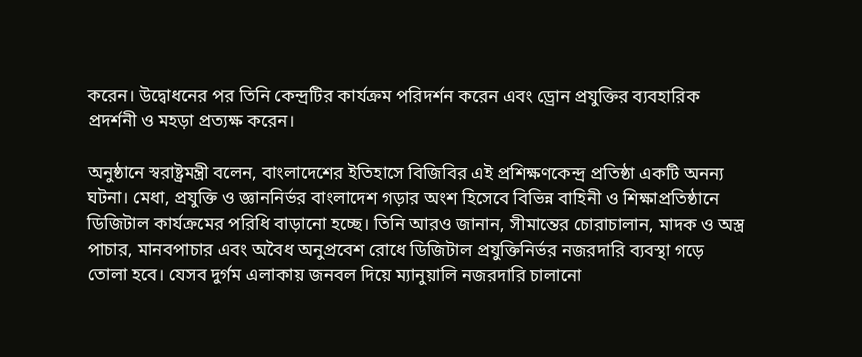করেন। উদ্বোধনের পর তিনি কেন্দ্রটির কার্যক্রম পরিদর্শন করেন এবং ড্রোন প্রযুক্তির ব্যবহারিক প্রদর্শনী ও মহড়া প্রত্যক্ষ করেন।

অনুষ্ঠানে স্বরাষ্ট্রমন্ত্রী বলেন, বাংলাদেশের ইতিহাসে বিজিবির এই প্রশিক্ষণকেন্দ্র প্রতিষ্ঠা একটি অনন্য ঘটনা। মেধা, প্রযুক্তি ও জ্ঞাননির্ভর বাংলাদেশ গড়ার অংশ হিসেবে বিভিন্ন বাহিনী ও শিক্ষাপ্রতিষ্ঠানে ডিজিটাল কার্যক্রমের পরিধি বাড়ানো হচ্ছে। তিনি আরও জানান, সীমান্তের চোরাচালান, মাদক ও অস্ত্র পাচার, মানবপাচার এবং অবৈধ অনুপ্রবেশ রোধে ডিজিটাল প্রযুক্তিনির্ভর নজরদারি ব্যবস্থা গড়ে তোলা হবে। যেসব দুর্গম এলাকায় জনবল দিয়ে ম্যানুয়ালি নজরদারি চালানো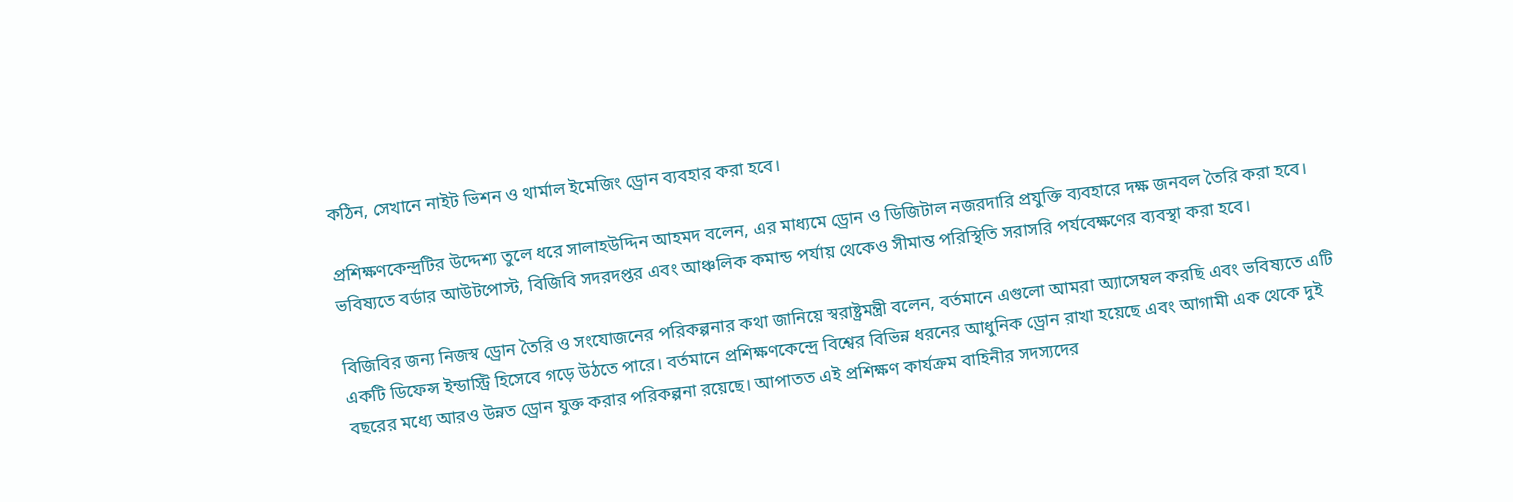কঠিন, সেখানে নাইট ভিশন ও থার্মাল ইমেজিং ড্রোন ব্যবহার করা হবে।

প্রশিক্ষণকেন্দ্রটির উদ্দেশ্য তুলে ধরে সালাহউদ্দিন আহমদ বলেন, এর মাধ্যমে ড্রোন ও ডিজিটাল নজরদারি প্রযুক্তি ব্যবহারে দক্ষ জনবল তৈরি করা হবে। ভবিষ্যতে বর্ডার আউটপোস্ট, বিজিবি সদরদপ্তর এবং আঞ্চলিক কমান্ড পর্যায় থেকেও সীমান্ত পরিস্থিতি সরাসরি পর্যবেক্ষণের ব্যবস্থা করা হবে।

বিজিবির জন্য নিজস্ব ড্রোন তৈরি ও সংযোজনের পরিকল্পনার কথা জানিয়ে স্বরাষ্ট্রমন্ত্রী বলেন, বর্তমানে এগুলো আমরা অ্যাসেম্বল করছি এবং ভবিষ্যতে এটি একটি ডিফেন্স ইন্ডাস্ট্রি হিসেবে গড়ে উঠতে পারে। বর্তমানে প্রশিক্ষণকেন্দ্রে বিশ্বের বিভিন্ন ধরনের আধুনিক ড্রোন রাখা হয়েছে এবং আগামী এক থেকে দুই বছরের মধ্যে আরও উন্নত ড্রোন যুক্ত করার পরিকল্পনা রয়েছে। আপাতত এই প্রশিক্ষণ কার্যক্রম বাহিনীর সদস্যদের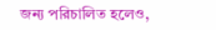জন্য পরিচালিত হলেও,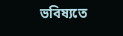ভবিষ্যতে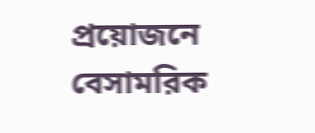প্রয়োজনে বেসামরিক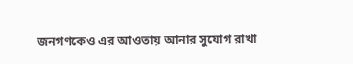জনগণকেও এর আওতায় আনার সুযোগ রাখা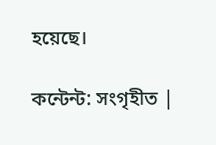হয়েছে।

কন্টেন্ট: সংগৃহীত |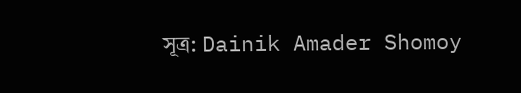সূত্র: Dainik Amader Shomoy